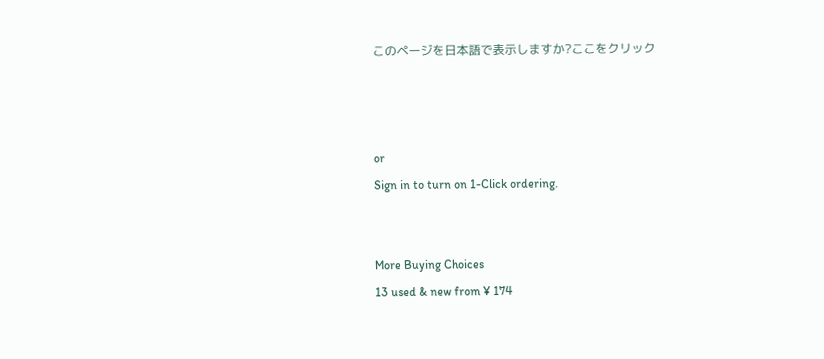このページを日本語で表示しますか?ここをクリック



or
Sign in to turn on 1-Click ordering.


More Buying Choices
13 used & new from ¥ 174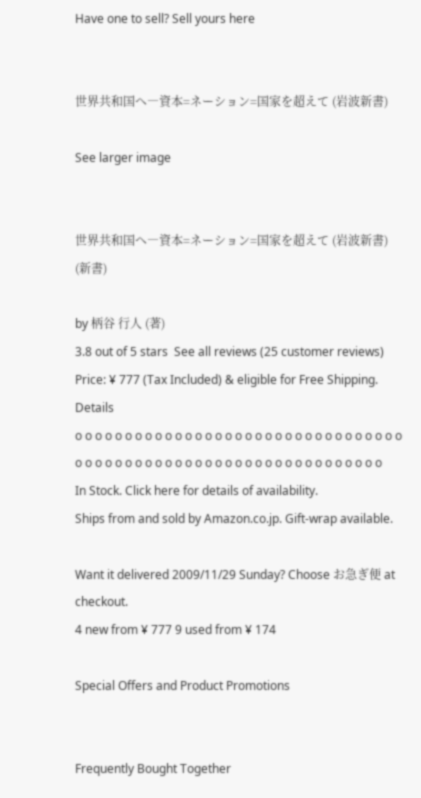Have one to sell? Sell yours here


世界共和国へ―資本=ネーション=国家を超えて (岩波新書)

See larger image


世界共和国へ―資本=ネーション=国家を超えて (岩波新書) (新書)

by 柄谷 行人 (著)
3.8 out of 5 stars  See all reviews (25 customer reviews)
Price: ¥ 777 (Tax Included) & eligible for Free Shipping. Details
o o o o o o o o o o o o o o o o o o o o o o o o o o o o o o o o o o o o o o o o o o o o o o o o o o o o o o o o o o o o o o o o
In Stock. Click here for details of availability.
Ships from and sold by Amazon.co.jp. Gift-wrap available.

Want it delivered 2009/11/29 Sunday? Choose お急ぎ便 at checkout.
4 new from ¥ 777 9 used from ¥ 174

Special Offers and Product Promotions


Frequently Bought Together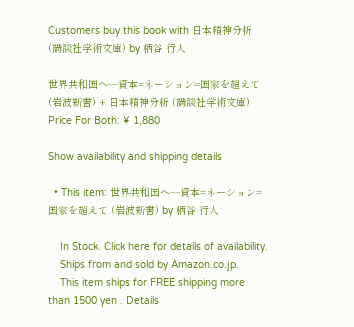Customers buy this book with 日本精神分析 (講談社学術文庫) by 柄谷 行人

世界共和国へ―資本=ネーション=国家を超えて (岩波新書) + 日本精神分析 (講談社学術文庫)
Price For Both: ¥ 1,880

Show availability and shipping details

  • This item: 世界共和国へ―資本=ネーション=国家を超えて (岩波新書) by 柄谷 行人

    In Stock. Click here for details of availability.
    Ships from and sold by Amazon.co.jp.
    This item ships for FREE shipping more than 1500 yen . Details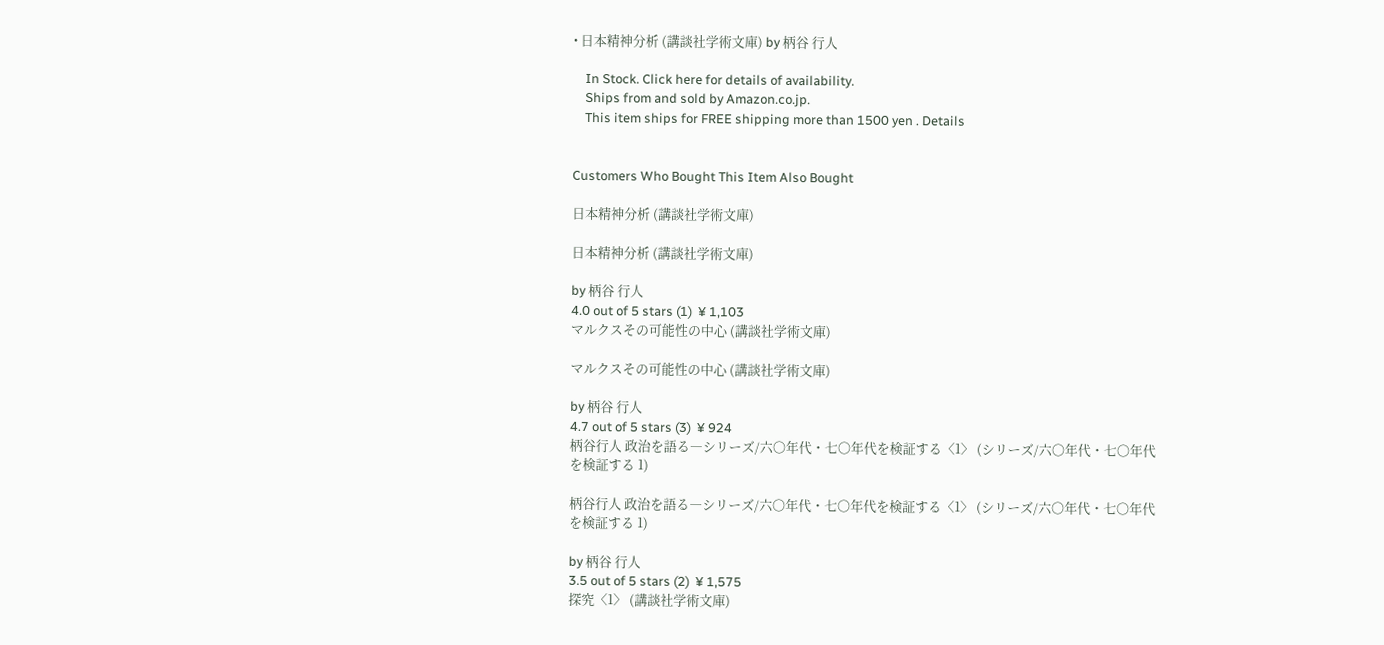• 日本精神分析 (講談社学術文庫) by 柄谷 行人

    In Stock. Click here for details of availability.
    Ships from and sold by Amazon.co.jp.
    This item ships for FREE shipping more than 1500 yen . Details


Customers Who Bought This Item Also Bought

日本精神分析 (講談社学術文庫)

日本精神分析 (講談社学術文庫)

by 柄谷 行人
4.0 out of 5 stars (1)  ¥ 1,103
マルクスその可能性の中心 (講談社学術文庫)

マルクスその可能性の中心 (講談社学術文庫)

by 柄谷 行人
4.7 out of 5 stars (3)  ¥ 924
柄谷行人 政治を語る―シリーズ/六〇年代・七〇年代を検証する〈1〉 (シリーズ/六〇年代・七〇年代を検証する 1)

柄谷行人 政治を語る―シリーズ/六〇年代・七〇年代を検証する〈1〉 (シリーズ/六〇年代・七〇年代を検証する 1)

by 柄谷 行人
3.5 out of 5 stars (2)  ¥ 1,575
探究〈1〉 (講談社学術文庫)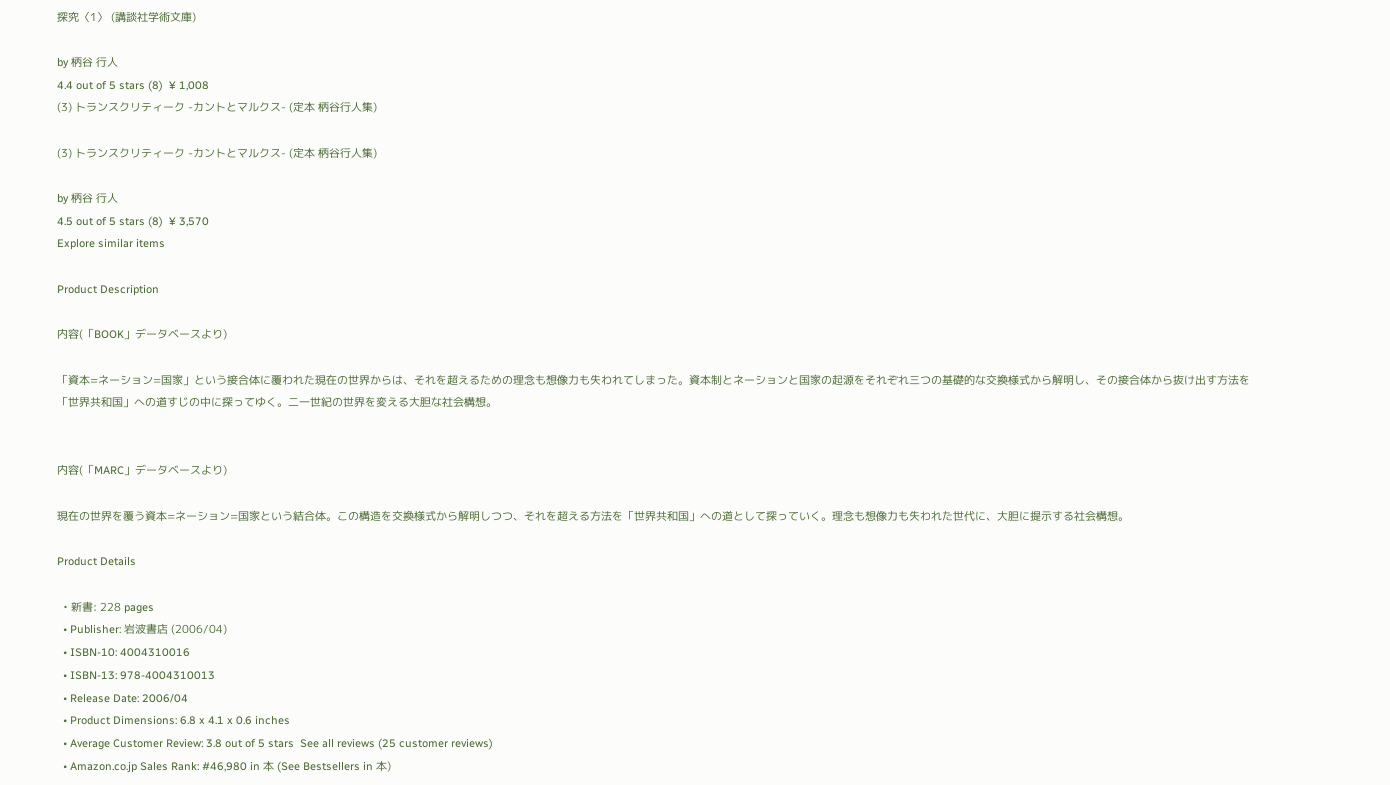探究〈1〉 (講談社学術文庫)

by 柄谷 行人
4.4 out of 5 stars (8)  ¥ 1,008
(3) トランスクリティーク -カントとマルクス- (定本 柄谷行人集)

(3) トランスクリティーク -カントとマルクス- (定本 柄谷行人集)

by 柄谷 行人
4.5 out of 5 stars (8)  ¥ 3,570
Explore similar items

Product Description

内容(「BOOK」データベースより)

「資本=ネーション=国家」という接合体に覆われた現在の世界からは、それを超えるための理念も想像力も失われてしまった。資本制とネーションと国家の起源をそれぞれ三つの基礎的な交換様式から解明し、その接合体から抜け出す方法を「世界共和国」への道すじの中に探ってゆく。二一世紀の世界を変える大胆な社会構想。


内容(「MARC」データベースより)

現在の世界を覆う資本=ネーション=国家という結合体。この構造を交換様式から解明しつつ、それを超える方法を「世界共和国」への道として探っていく。理念も想像力も失われた世代に、大胆に提示する社会構想。

Product Details

  • 新書: 228 pages
  • Publisher: 岩波書店 (2006/04)
  • ISBN-10: 4004310016
  • ISBN-13: 978-4004310013
  • Release Date: 2006/04
  • Product Dimensions: 6.8 x 4.1 x 0.6 inches
  • Average Customer Review: 3.8 out of 5 stars  See all reviews (25 customer reviews)
  • Amazon.co.jp Sales Rank: #46,980 in 本 (See Bestsellers in 本)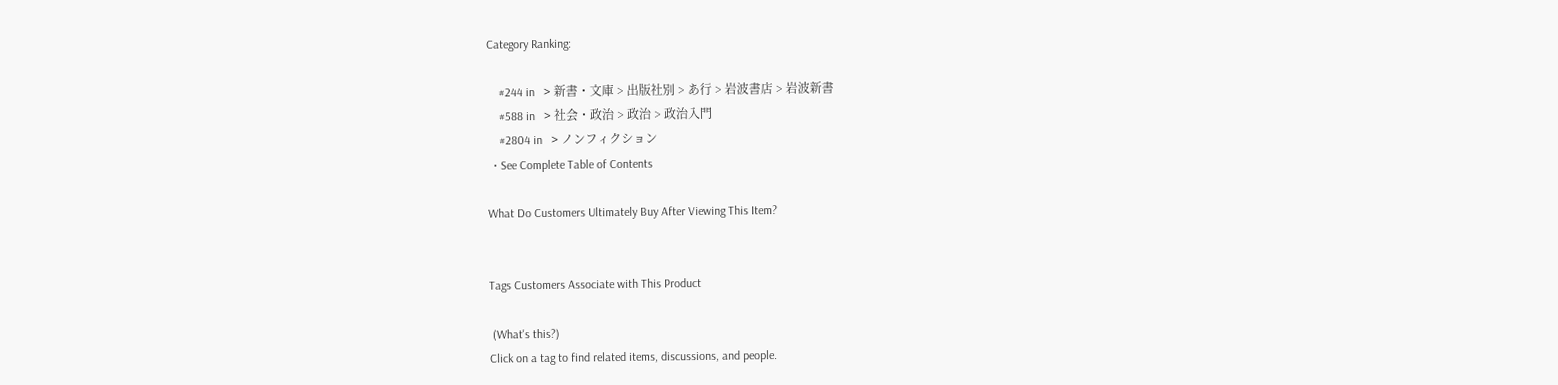Category Ranking:

    #244 in   > 新書・文庫 > 出版社別 > あ行 > 岩波書店 > 岩波新書
    #588 in   > 社会・政治 > 政治 > 政治入門
    #2804 in   > ノンフィクション
  • See Complete Table of Contents

What Do Customers Ultimately Buy After Viewing This Item?


Tags Customers Associate with This Product

 (What's this?)
Click on a tag to find related items, discussions, and people.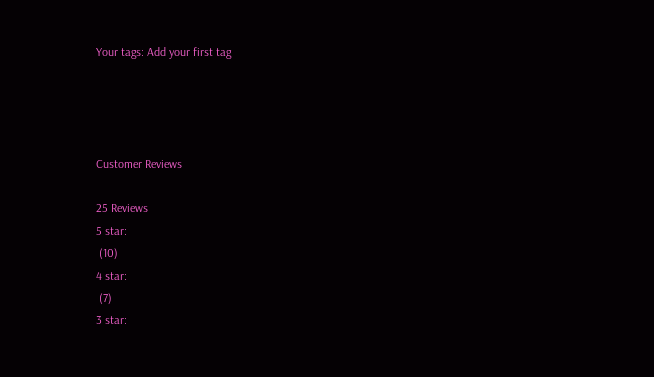Your tags: Add your first tag




Customer Reviews

25 Reviews
5 star:
 (10)
4 star:
 (7)
3 star: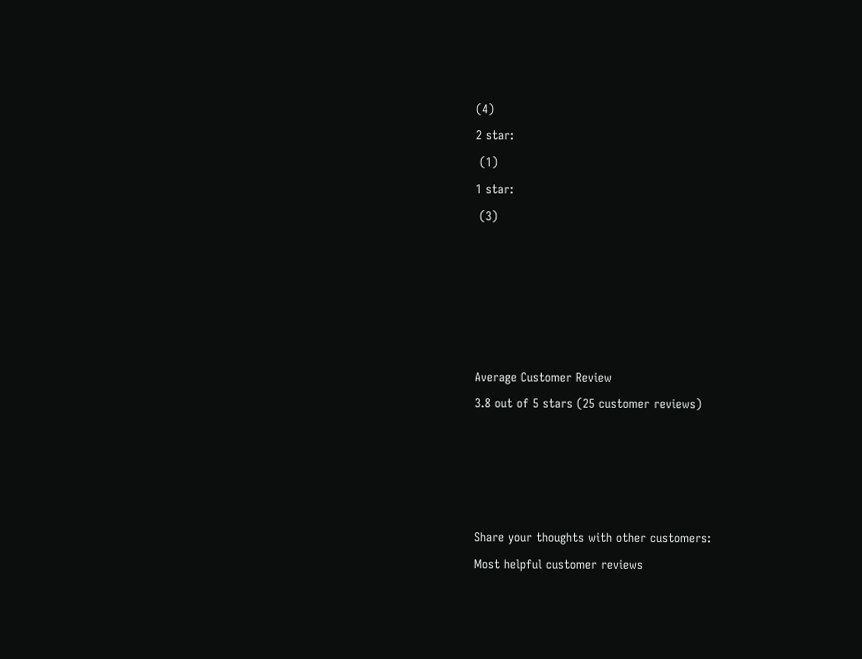(4)
2 star:
 (1)
1 star:
 (3)





Average Customer Review
3.8 out of 5 stars (25 customer reviews)




Share your thoughts with other customers:
Most helpful customer reviews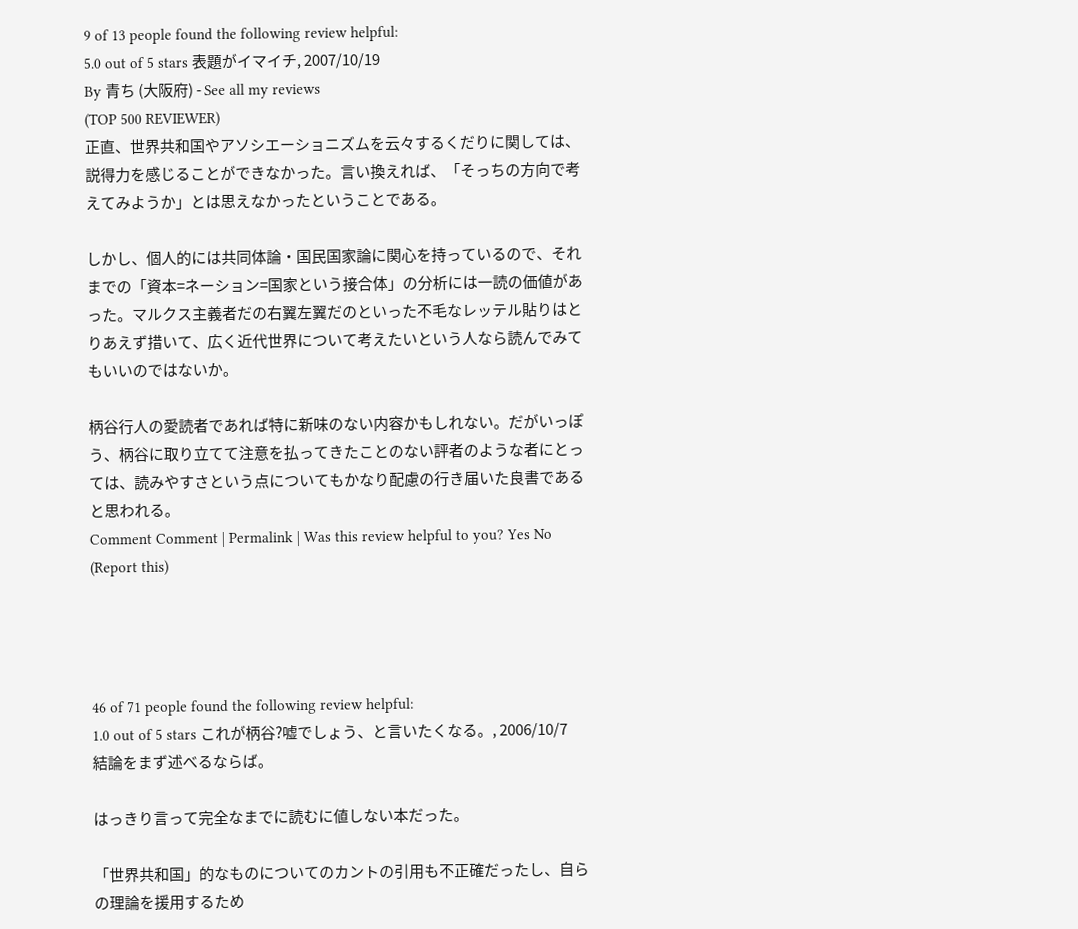9 of 13 people found the following review helpful:
5.0 out of 5 stars 表題がイマイチ, 2007/10/19
By 青ち (大阪府) - See all my reviews
(TOP 500 REVIEWER)
正直、世界共和国やアソシエーショニズムを云々するくだりに関しては、説得力を感じることができなかった。言い換えれば、「そっちの方向で考えてみようか」とは思えなかったということである。

しかし、個人的には共同体論・国民国家論に関心を持っているので、それまでの「資本=ネーション=国家という接合体」の分析には一読の価値があった。マルクス主義者だの右翼左翼だのといった不毛なレッテル貼りはとりあえず措いて、広く近代世界について考えたいという人なら読んでみてもいいのではないか。

柄谷行人の愛読者であれば特に新味のない内容かもしれない。だがいっぽう、柄谷に取り立てて注意を払ってきたことのない評者のような者にとっては、読みやすさという点についてもかなり配慮の行き届いた良書であると思われる。
Comment Comment | Permalink | Was this review helpful to you? Yes No (Report this)




46 of 71 people found the following review helpful:
1.0 out of 5 stars これが柄谷?嘘でしょう、と言いたくなる。, 2006/10/7
結論をまず述べるならば。

はっきり言って完全なまでに読むに値しない本だった。

「世界共和国」的なものについてのカントの引用も不正確だったし、自らの理論を援用するため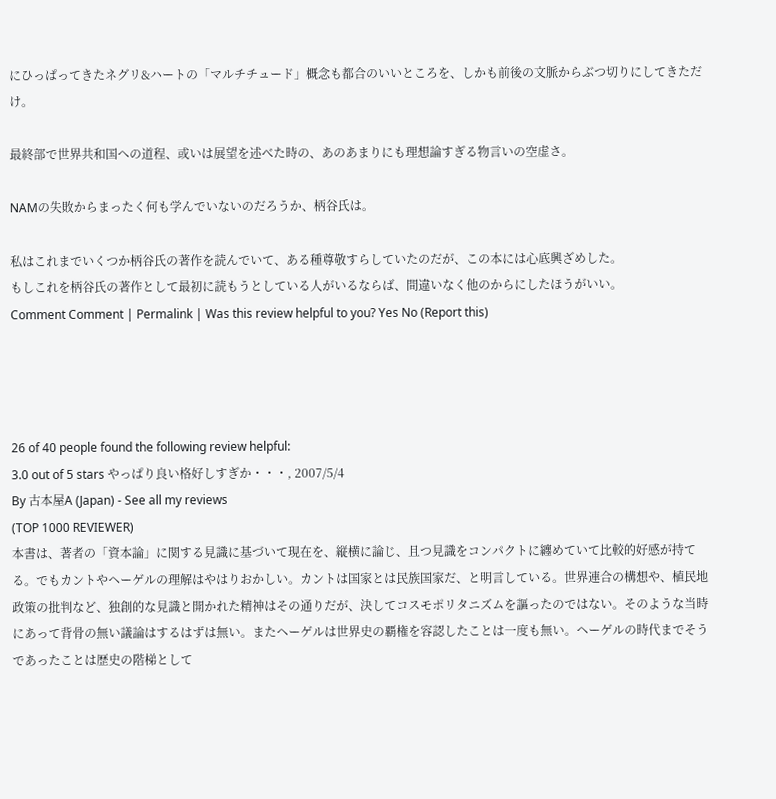にひっぱってきたネグリ&ハートの「マルチチュード」概念も都合のいいところを、しかも前後の文脈からぶつ切りにしてきただけ。

最終部で世界共和国への道程、或いは展望を述べた時の、あのあまりにも理想論すぎる物言いの空虚さ。

NAMの失敗からまったく何も学んでいないのだろうか、柄谷氏は。

私はこれまでいくつか柄谷氏の著作を読んでいて、ある種尊敬すらしていたのだが、この本には心底興ざめした。
もしこれを柄谷氏の著作として最初に読もうとしている人がいるならば、間違いなく他のからにしたほうがいい。
Comment Comment | Permalink | Was this review helpful to you? Yes No (Report this)




26 of 40 people found the following review helpful:
3.0 out of 5 stars やっぱり良い格好しすぎか・・・, 2007/5/4
By 古本屋A (Japan) - See all my reviews
(TOP 1000 REVIEWER)
本書は、著者の「資本論」に関する見識に基づいて現在を、縦横に論じ、且つ見識をコンパクトに纏めていて比較的好感が持てる。でもカントやヘーゲルの理解はやはりおかしい。カントは国家とは民族国家だ、と明言している。世界連合の構想や、植民地政策の批判など、独創的な見識と開かれた精神はその通りだが、決してコスモポリタニズムを謳ったのではない。そのような当時にあって背骨の無い議論はするはずは無い。またヘーゲルは世界史の覇権を容認したことは一度も無い。ヘーゲルの時代までそうであったことは歴史の階梯として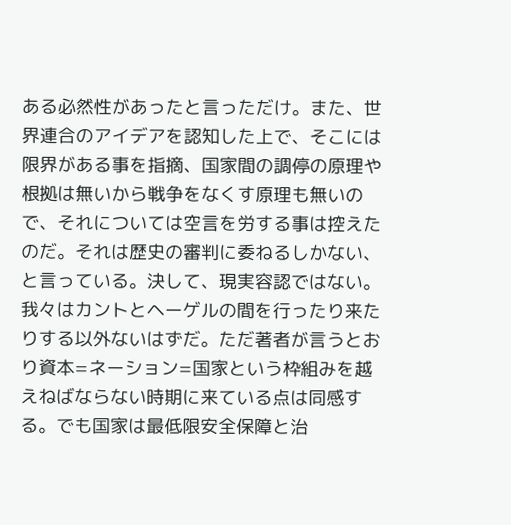ある必然性があったと言っただけ。また、世界連合のアイデアを認知した上で、そこには限界がある事を指摘、国家間の調停の原理や根拠は無いから戦争をなくす原理も無いので、それについては空言を労する事は控えたのだ。それは歴史の審判に委ねるしかない、と言っている。決して、現実容認ではない。我々はカントとヘーゲルの間を行ったり来たりする以外ないはずだ。ただ著者が言うとおり資本=ネーション=国家という枠組みを越えねばならない時期に来ている点は同感する。でも国家は最低限安全保障と治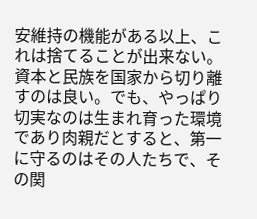安維持の機能がある以上、これは捨てることが出来ない。資本と民族を国家から切り離すのは良い。でも、やっぱり切実なのは生まれ育った環境であり肉親だとすると、第一に守るのはその人たちで、その関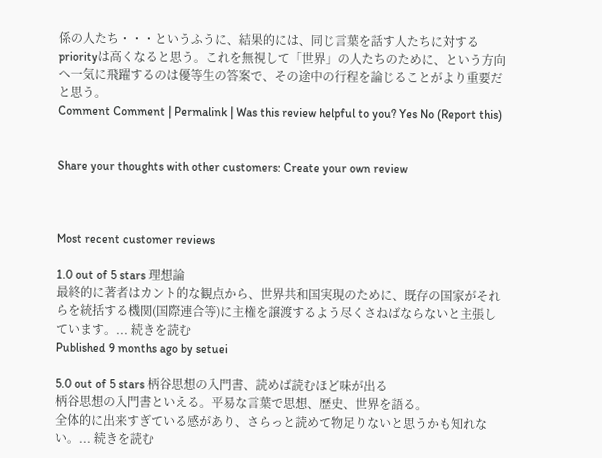係の人たち・・・というふうに、結果的には、同じ言葉を話す人たちに対するpriorityは高くなると思う。これを無視して「世界」の人たちのために、という方向へ一気に飛躍するのは優等生の答案で、その途中の行程を論じることがより重要だと思う。
Comment Comment | Permalink | Was this review helpful to you? Yes No (Report this)


Share your thoughts with other customers: Create your own review



Most recent customer reviews

1.0 out of 5 stars 理想論
最終的に著者はカント的な観点から、世界共和国実現のために、既存の国家がそれらを統括する機関(国際連合等)に主権を譲渡するよう尽くさねばならないと主張しています。... 続きを読む
Published 9 months ago by setuei

5.0 out of 5 stars 柄谷思想の入門書、読めば読むほど味が出る
柄谷思想の入門書といえる。平易な言葉で思想、歴史、世界を語る。
全体的に出来すぎている感があり、さらっと読めて物足りないと思うかも知れない。... 続きを読む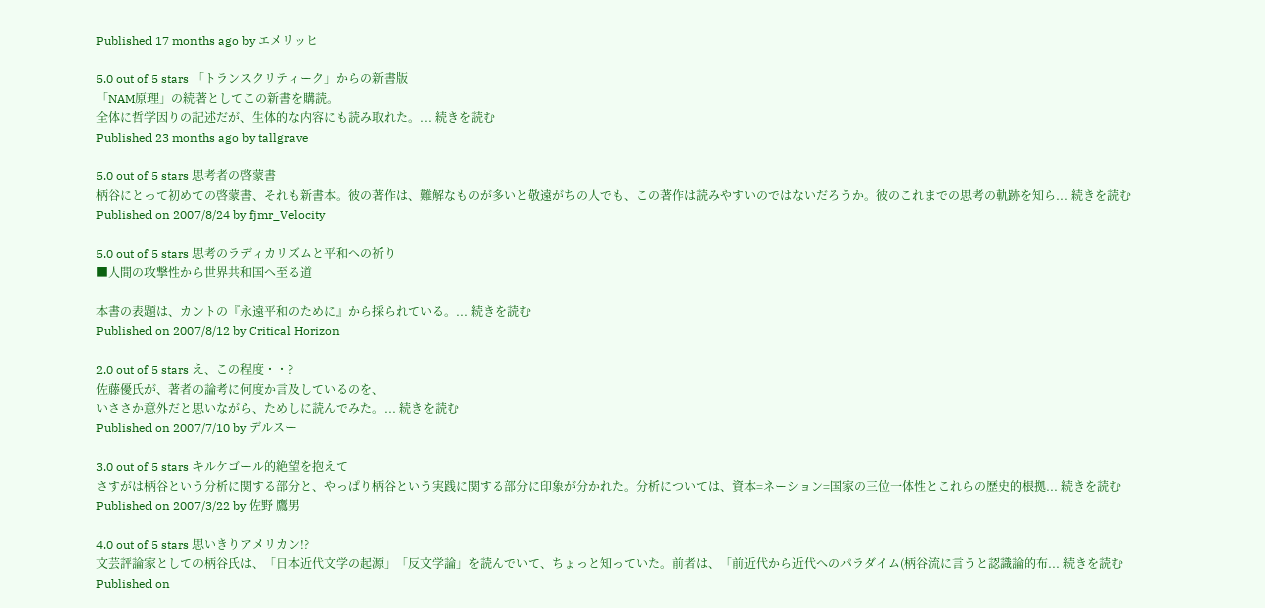Published 17 months ago by エメリッヒ

5.0 out of 5 stars 「トランスクリティーク」からの新書版
「NAM原理」の続著としてこの新書を購読。
全体に哲学因りの記述だが、生体的な内容にも読み取れた。... 続きを読む
Published 23 months ago by tallgrave

5.0 out of 5 stars 思考者の啓蒙書
柄谷にとって初めての啓蒙書、それも新書本。彼の著作は、難解なものが多いと敬遠がちの人でも、この著作は読みやすいのではないだろうか。彼のこれまでの思考の軌跡を知ら... 続きを読む
Published on 2007/8/24 by fjmr_Velocity

5.0 out of 5 stars 思考のラディカリズムと平和への祈り
■人間の攻撃性から世界共和国へ至る道

本書の表題は、カントの『永遠平和のために』から採られている。... 続きを読む
Published on 2007/8/12 by Critical Horizon

2.0 out of 5 stars え、この程度・・?
佐藤優氏が、著者の論考に何度か言及しているのを、
いささか意外だと思いながら、ためしに読んでみた。... 続きを読む
Published on 2007/7/10 by デルスー

3.0 out of 5 stars キルケゴール的絶望を抱えて
さすがは柄谷という分析に関する部分と、やっぱり柄谷という実践に関する部分に印象が分かれた。分析については、資本=ネーション=国家の三位一体性とこれらの歴史的根拠... 続きを読む
Published on 2007/3/22 by 佐野 鷹男

4.0 out of 5 stars 思いきりアメリカン!?
文芸評論家としての柄谷氏は、「日本近代文学の起源」「反文学論」を読んでいて、ちょっと知っていた。前者は、「前近代から近代へのパラダイム(柄谷流に言うと認識論的布... 続きを読む
Published on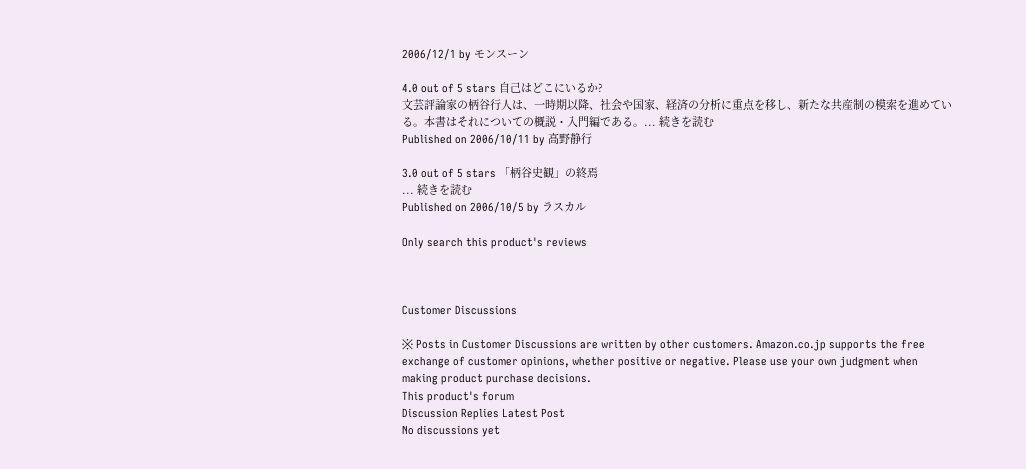2006/12/1 by モンスーン

4.0 out of 5 stars 自己はどこにいるか?
文芸評論家の柄谷行人は、一時期以降、社会や国家、経済の分析に重点を移し、新たな共産制の模索を進めている。本書はそれについての概説・入門編である。... 続きを読む
Published on 2006/10/11 by 高野静行

3.0 out of 5 stars 「柄谷史観」の終焉
... 続きを読む
Published on 2006/10/5 by ラスカル

Only search this product's reviews



Customer Discussions

※ Posts in Customer Discussions are written by other customers. Amazon.co.jp supports the free exchange of customer opinions, whether positive or negative. Please use your own judgment when making product purchase decisions.
This product's forum
Discussion Replies Latest Post
No discussions yet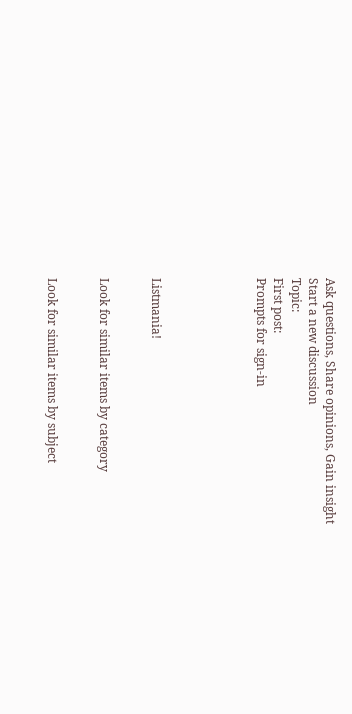Ask questions, Share opinions, Gain insight
Start a new discussion
Topic:
First post:
Prompts for sign-in





Listmania!


Look for similar items by category


Look for similar items by subject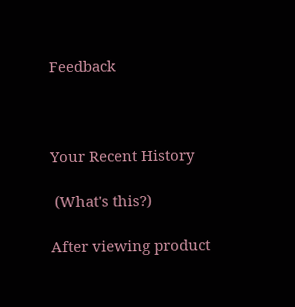Feedback



Your Recent History

 (What's this?)

After viewing product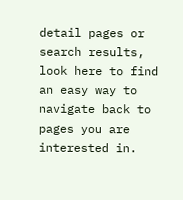detail pages or search results, look here to find an easy way to navigate back to pages you are interested in.